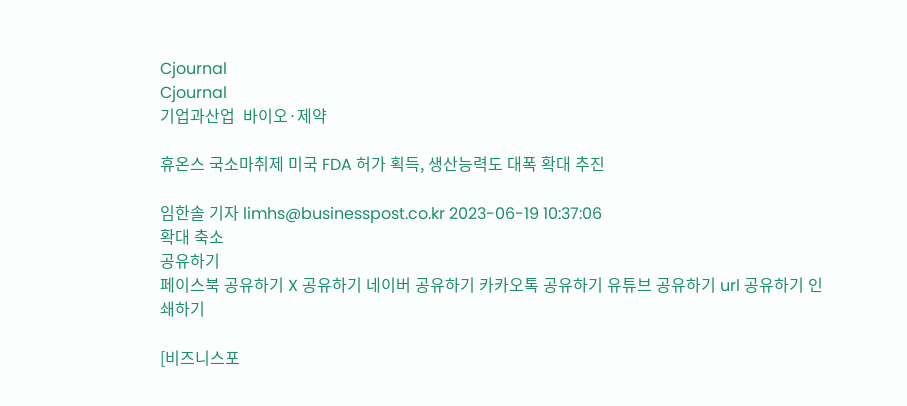Cjournal
Cjournal
기업과산업  바이오·제약

휴온스 국소마취제 미국 FDA 허가 획득, 생산능력도 대폭 확대 추진

임한솔 기자 limhs@businesspost.co.kr 2023-06-19 10:37:06
확대 축소
공유하기
페이스북 공유하기 X 공유하기 네이버 공유하기 카카오톡 공유하기 유튜브 공유하기 url 공유하기 인쇄하기

[비즈니스포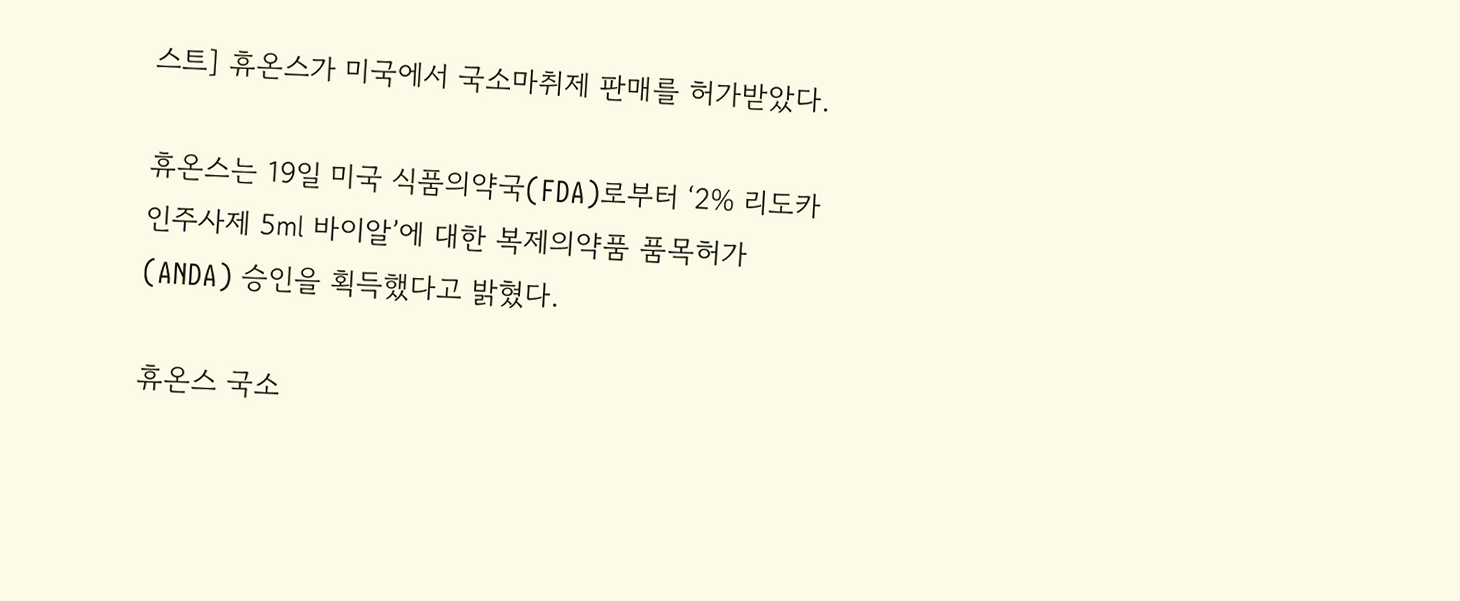스트] 휴온스가 미국에서 국소마취제 판매를 허가받았다.

휴온스는 19일 미국 식품의약국(FDA)로부터 ‘2% 리도카인주사제 5㎖ 바이알’에 대한 복제의약품 품목허가(ANDA) 승인을 획득했다고 밝혔다.

휴온스 국소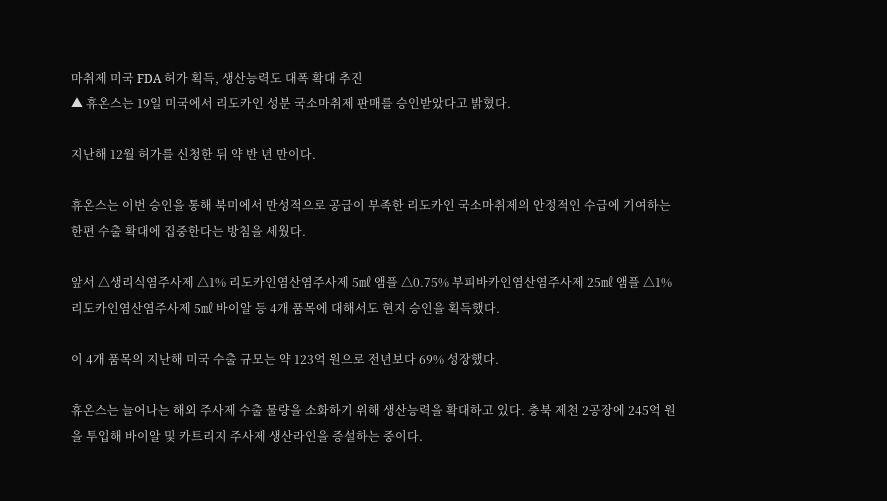마취제 미국 FDA 허가 획득, 생산능력도 대폭 확대 추진
▲ 휴온스는 19일 미국에서 리도카인 성분 국소마취제 판매를 승인받았다고 밝혔다.

지난해 12월 허가를 신청한 뒤 약 반 년 만이다.

휴온스는 이번 승인을 통해 북미에서 만성적으로 공급이 부족한 리도카인 국소마취제의 안정적인 수급에 기여하는 한편 수출 확대에 집중한다는 방침을 세웠다.

앞서 △생리식염주사제 △1% 리도카인염산염주사제 5㎖ 앰플 △0.75% 부피바카인염산염주사제 25㎖ 앰플 △1% 리도카인염산염주사제 5㎖ 바이알 등 4개 품목에 대해서도 현지 승인을 획득했다.

이 4개 품목의 지난해 미국 수출 규모는 약 123억 원으로 전년보다 69% 성장했다.

휴온스는 늘어나는 해외 주사제 수출 물량을 소화하기 위해 생산능력을 확대하고 있다. 충북 제천 2공장에 245억 원을 투입해 바이알 및 카트리지 주사제 생산라인을 증설하는 중이다.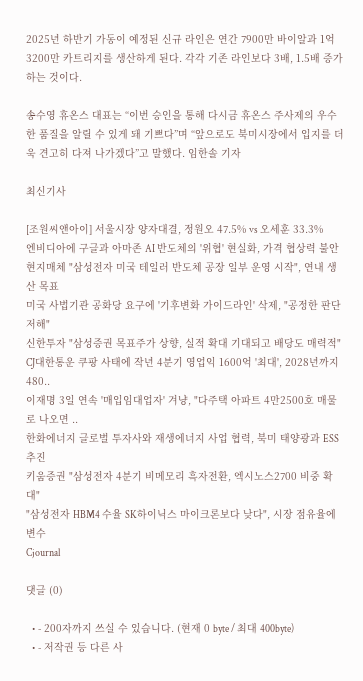2025년 하반기 가동이 예정된 신규 라인은 연간 7900만 바이알과 1억3200만 카트리지를 생산하게 된다. 각각 기존 라인보다 3배, 1.5배 증가하는 것이다.

송수영 휴온스 대표는 “이번 승인을 통해 다시금 휴온스 주사제의 우수한 품질을 알릴 수 있게 돼 기쁘다”며 “앞으로도 북미시장에서 입지를 더욱 견고히 다져 나가겠다”고 말했다. 임한솔 기자

최신기사

[조원씨앤아이] 서울시장 양자대결, 정원오 47.5% vs 오세훈 33.3%
엔비디아에 구글과 아마존 AI 반도체의 '위협' 현실화, 가격 협상력 불안
현지매체 "삼성전자 미국 테일러 반도체 공장 일부 운영 시작", 연내 생산 목표
미국 사법기관 공화당 요구에 '기후변화 가이드라인' 삭제, "공정한 판단 저해"
신한투자 "삼성증권 목표주가 상향, 실적 확대 기대되고 배당도 매력적"
CJ대한통운 쿠팡 사태에 작년 4분기 영업익 1600억 '최대', 2028년까지 480..
이재명 3일 연속 '매입임대업자' 겨냥, "다주택 아파트 4만2500호 매물로 나오면 ..
한화에너지 글로벌 투자사와 재생에너지 사업 협력, 북미 태양광과 ESS 추진
키움증권 "삼성전자 4분기 비메모리 흑자전환, 엑시노스2700 비중 확대"
"삼성전자 HBM4 수율 SK하이닉스 마이크론보다 낮다", 시장 점유율에 변수
Cjournal

댓글 (0)

  • - 200자까지 쓰실 수 있습니다. (현재 0 byte / 최대 400byte)
  • - 저작권 등 다른 사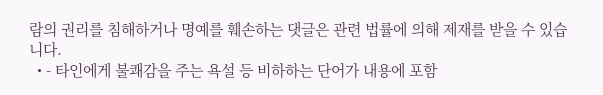람의 권리를 침해하거나 명예를 훼손하는 댓글은 관련 법률에 의해 제재를 받을 수 있습니다.
  • - 타인에게 불쾌감을 주는 욕설 등 비하하는 단어가 내용에 포함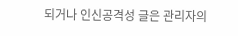되거나 인신공격성 글은 관리자의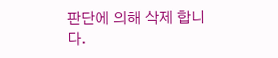판단에 의해 삭제 합니다.